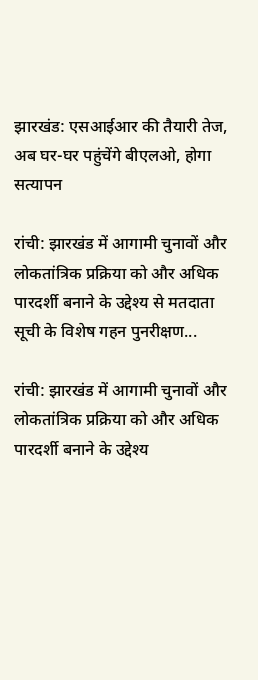झारखंड: एसआईआर की तैयारी तेज, अब घर-घर पहुंचेंगे बीएलओ, होगा सत्यापन

रांची: झारखंड में आगामी चुनावों और लोकतांत्रिक प्रक्रिया को और अधिक पारदर्शी बनाने के उद्देश्य से मतदाता सूची के विशेष गहन पुनरीक्षण...

रांची: झारखंड में आगामी चुनावों और लोकतांत्रिक प्रक्रिया को और अधिक पारदर्शी बनाने के उद्देश्य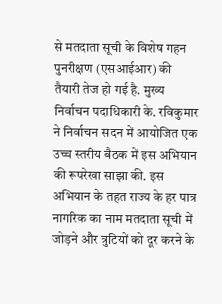से मतदाता सूची के विशेष गहन पुनरीक्षण (एसआईआर) की तैयारी तेज हो गई है. मुख्य निर्वाचन पदाधिकारी के. रविकुमार ने निर्वाचन सदन में आयोजित एक उच्च स्तरीय बैठक में इस अभियान की रूपरेखा साझा की. इस अभियान के तहत राज्य के हर पात्र नागरिक का नाम मतदाता सूची में जोड़ने और त्रुटियों को दूर करने के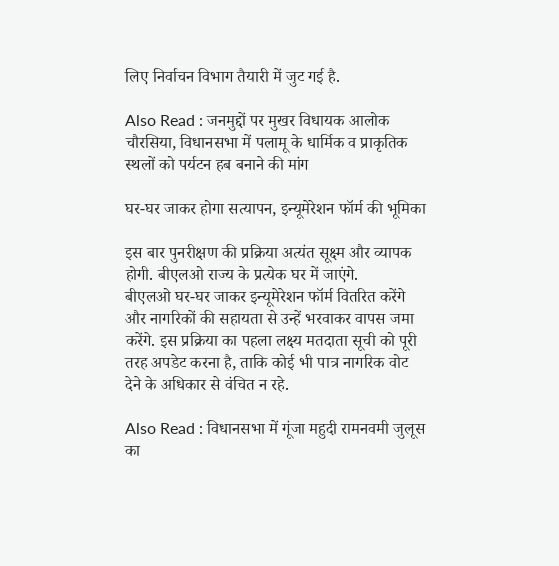लिए निर्वाचन विभाग तैयारी में जुट गई है.

Also Read : जनमुद्दों पर मुखर विधायक आलोक चौरसिया, विधानसभा में पलामू के धार्मिक व प्राकृतिक स्थलों को पर्यटन हब बनाने की मांग

घर-घर जाकर होगा सत्यापन, इन्यूमेरेशन फॉर्म की भूमिका

इस बार पुनरीक्षण की प्रक्रिया अत्यंत सूक्ष्म और व्यापक होगी. बीएलओ राज्य के प्रत्येक घर में जाएंगे.
बीएलओ घर-घर जाकर इन्यूमेरेशन फॉर्म वितरित करेंगे और नागरिकों की सहायता से उन्हें भरवाकर वापस जमा करेंगे. इस प्रक्रिया का पहला लक्ष्य मतदाता सूची को पूरी तरह अपडेट करना है, ताकि कोई भी पात्र नागरिक वोट देने के अधिकार से वंचित न रहे.

Also Read : विधानसभा में गूंजा महुदी रामनवमी जुलूस का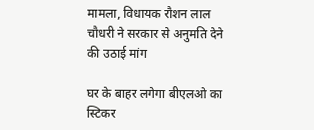मामला, विधायक रौशन लाल चौधरी ने सरकार से अनुमति देने की उठाई मांग

घर के बाहर लगेगा बीएलओ का स्टिकर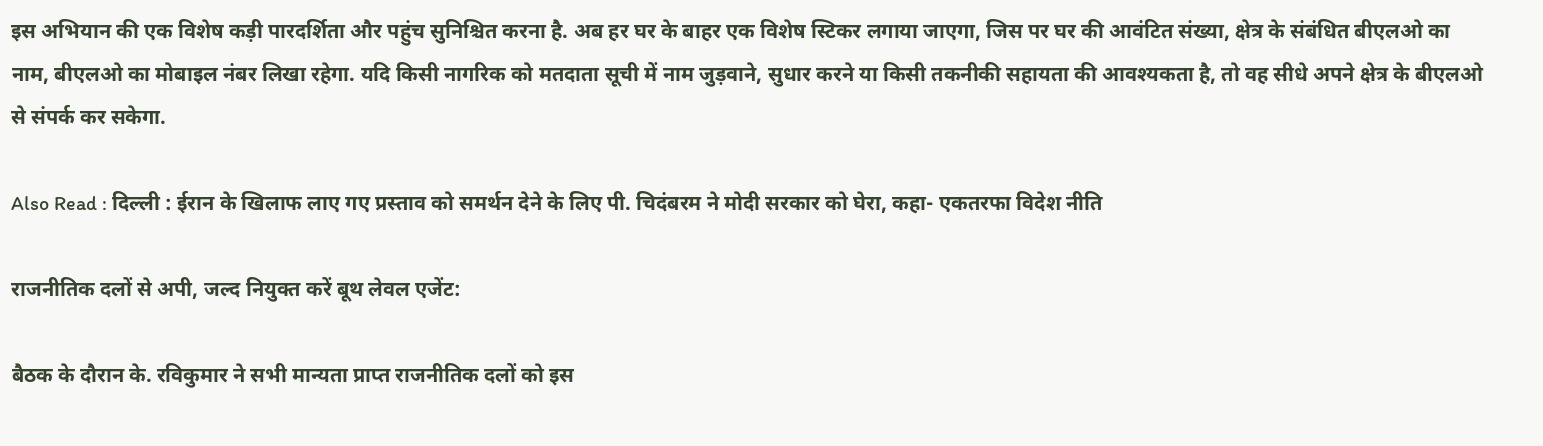इस अभियान की एक विशेष कड़ी पारदर्शिता और पहुंच सुनिश्चित करना है. अब हर घर के बाहर एक विशेष स्टिकर लगाया जाएगा, जिस पर घर की आवंटित संख्या, क्षेत्र के संबंधित बीएलओ का नाम, बीएलओ का मोबाइल नंबर लिखा रहेगा. यदि किसी नागरिक को मतदाता सूची में नाम जुड़वाने, सुधार करने या किसी तकनीकी सहायता की आवश्यकता है, तो वह सीधे अपने क्षेत्र के बीएलओ से संपर्क कर सकेगा.

Also Read : दिल्ली : ईरान के खिलाफ लाए गए प्रस्ताव को समर्थन देने के लिए पी. चिदंबरम ने मोदी सरकार को घेरा, कहा- एकतरफा विदेश नीति

राजनीतिक दलों से अपी, जल्द नियुक्त करें बूथ लेवल एजेंट:

बैठक के दौरान के. रविकुमार ने सभी मान्यता प्राप्त राजनीतिक दलों को इस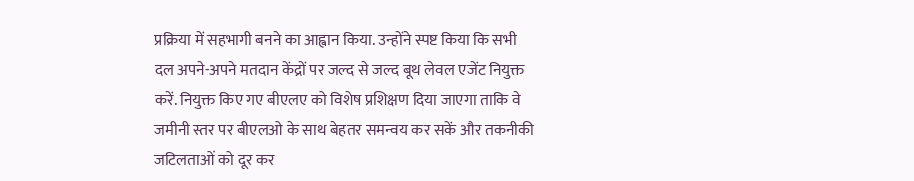प्रक्रिया में सहभागी बनने का आह्वान किया. उन्होंने स्पष्ट किया कि सभी दल अपने-अपने मतदान केंद्रों पर जल्द से जल्द बूथ लेवल एजेंट नियुक्त करें. नियुक्त किए गए बीएलए को विशेष प्रशिक्षण दिया जाएगा ताकि वे जमीनी स्तर पर बीएलओ के साथ बेहतर समन्वय कर सकें और तकनीकी जटिलताओं को दूर कर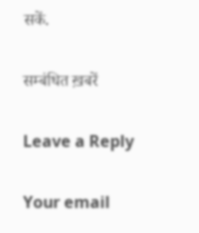सकें.

सम्बंधित ख़बरें

Leave a Reply

Your email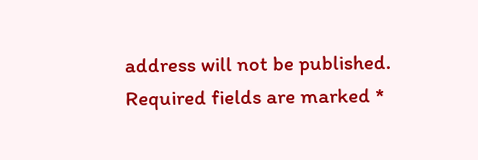address will not be published. Required fields are marked *